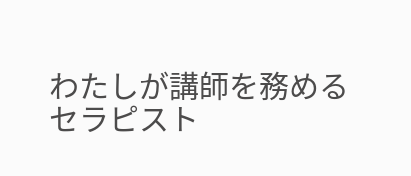わたしが講師を務めるセラピスト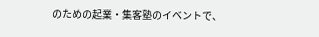のための起業・集客塾のイベントで、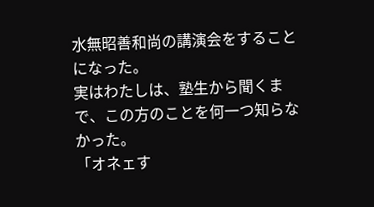水無昭善和尚の講演会をすることになった。
実はわたしは、塾生から聞くまで、この方のことを何一つ知らなかった。
「オネェす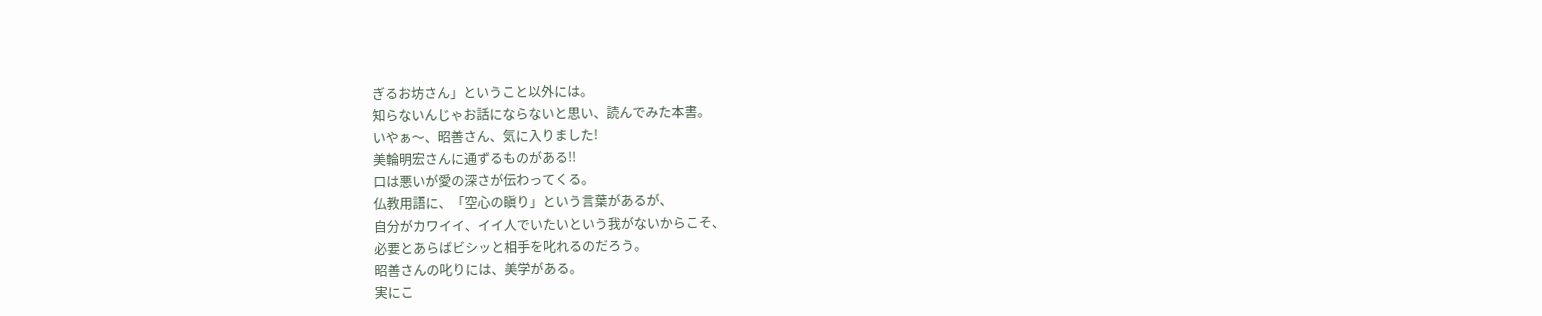ぎるお坊さん」ということ以外には。
知らないんじゃお話にならないと思い、読んでみた本書。
いやぁ〜、昭善さん、気に入りました!
美輪明宏さんに通ずるものがある!!
口は悪いが愛の深さが伝わってくる。
仏教用語に、「空心の瞋り」という言葉があるが、
自分がカワイイ、イイ人でいたいという我がないからこそ、
必要とあらばビシッと相手を叱れるのだろう。
昭善さんの叱りには、美学がある。
実にこ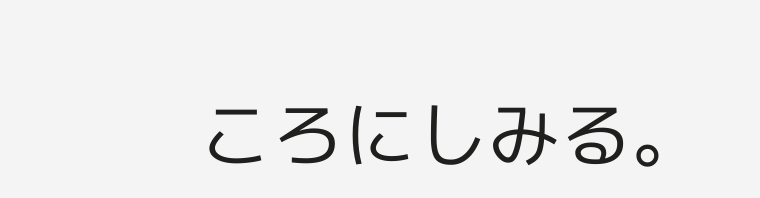ころにしみる。